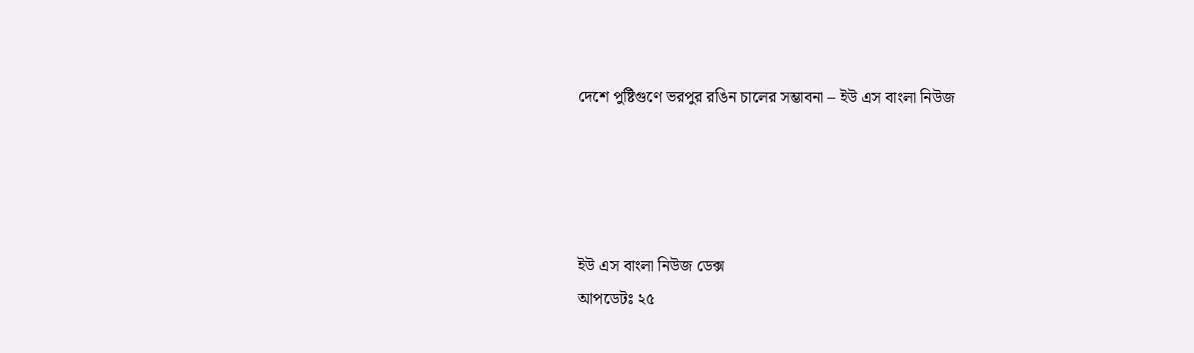দেশে পুষ্টিগুণে ভরপুর রঙিন চালের সম্ভাবনা – ইউ এস বাংলা নিউজ




ইউ এস বাংলা নিউজ ডেক্স
আপডেটঃ ২৫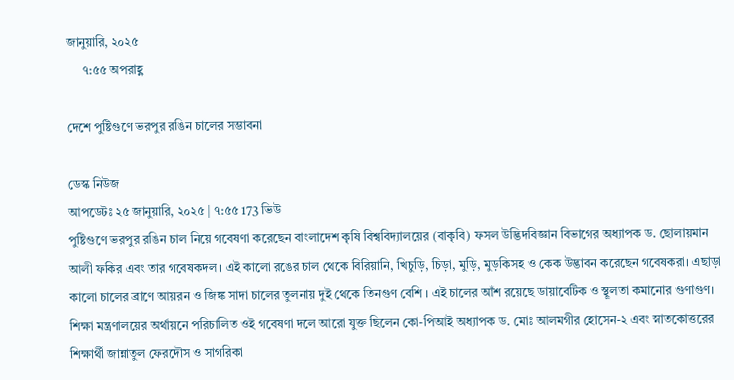জানুয়ারি, ২০২৫
     ৭:৫৫ অপরাহ্ণ

দেশে পুষ্টিগুণে ভরপুর রঙিন চালের সম্ভাবনা

ডেস্ক নিউজ
আপডেটঃ ২৫ জানুয়ারি, ২০২৫ | ৭:৫৫ 173 ভিউ
পুষ্টিগুণে ভরপুর রঙিন চাল নিয়ে গবেষণা করেছেন বাংলাদেশ কৃষি বিশ্ববিদ্যালয়ের (বাকৃবি) ফসল উদ্ভিদবিজ্ঞান বিভাগের অধ্যাপক ড. ছোলায়মান আলী ফকির এবং তার গবেষকদল। এই কালো রঙের চাল থেকে বিরিয়ানি, খিচুড়ি, চিড়া, মুড়ি, মুড়কিসহ ও কেক উদ্ভাবন করেছেন গবেষকরা। এছাড়া কালো চালের ব্রাণে আয়রন ও জিঙ্ক সাদা চালের তুলনায় দুই থেকে তিনগুণ বেশি । এই চালের আঁশ রয়েছে ডায়াবেটিক ও স্থূলতা কমানোর গুণাগুণ। শিক্ষা মন্ত্রণালয়ের অর্থায়নে পরিচালিত ওই গবেষণা দলে আরো যুক্ত ছিলেন কো-পিআই অধ্যাপক ড. মোঃ আলমগীর হোসেন-২ এবং স্নাতকোত্তরের শিক্ষার্থী জান্নাতুল ফেরদৌস ও সাগরিকা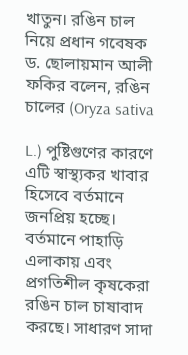খাতুন। রঙিন চাল নিয়ে প্রধান গবেষক ড. ছোলায়মান আলী ফকির বলেন, রঙিন চালের (Oryza sativa

L.) পুষ্টিগুণের কারণে এটি স্বাস্থ্যকর খাবার হিসেবে বর্তমানে জনপ্রিয় হচ্ছে। বর্তমানে পাহাড়ি এলাকায় এবং প্রগতিশীল কৃষকেরা রঙিন চাল চাষাবাদ করছে। সাধারণ সাদা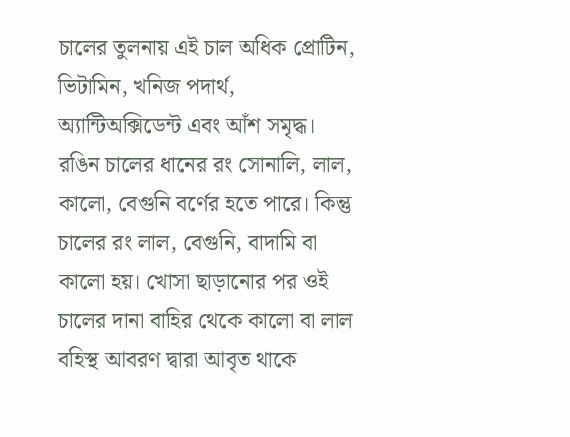চালের তুলনায় এই চাল অধিক প্রোটিন, ভিটামিন, খনিজ পদার্থ, অ্যান্টিঅক্সিডেন্ট এবং আঁশ সমৃদ্ধ। রঙিন চালের ধানের রং সোনালি, লাল, কালো, বেগুনি বর্ণের হতে পারে। কিন্তু চালের রং লাল, বেগুনি, বাদামি বা কালো হয়। খোসা ছাড়ানোর পর ওই চালের দানা বাহির থেকে কালো বা লাল বহিস্থ আবরণ দ্বারা আবৃত থাকে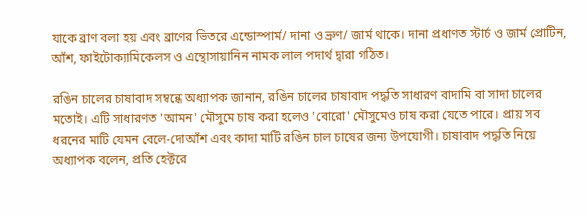যাকে ব্রাণ বলা হয় এবং ব্রাণের ভিতরে এন্ডোস্পার্ম/ দানা ও ভ্রুণ/ জার্ম থাকে। দানা প্রধাণত স্টার্চ ও জার্ম প্রোটিন, আঁশ, ফাইটোক্যামিকেলস ও এন্থোসায়ানিন নামক লাল পদার্থ দ্বারা গঠিত।

রঙিন চালের চাষাবাদ সম্বন্ধে অধ্যাপক জানান, রঙিন চালের চাষাবাদ পদ্ধতি সাধারণ বাদামি বা সাদা চালের মতোই। এটি সাধারণত 'আমন' মৌসুমে চাষ করা হলেও 'বোরো' মৌসুমেও চাষ করা যেতে পারে। প্রায় সব ধরনের মাটি যেমন বেলে-দোআঁশ এবং কাদা মাটি রঙিন চাল চাষের জন্য উপযোগী। চাষাবাদ পদ্ধতি নিয়ে অধ্যাপক বলেন, প্রতি হেক্টরে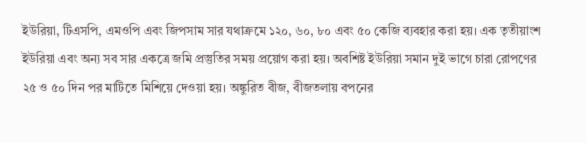ইউরিয়া, টিএসপি, এমওপি এবং জিপসাম সার যথাক্রমে ১২০, ৬০, ৮০ এবং ৫০ কেজি ব্যবহার করা হয়। এক তৃতীয়াংশ ইউরিয়া এবং অন্য সব সার একত্রে জমি প্রস্তুতির সময় প্রয়োগ করা হয়। অবশিষ্ট ইউরিয়া সমান দুই ভাগে চারা রোপণের ২৫ ও ৫০ দিন পর মাটিতে মিশিয়ে দেওয়া হয়। অঙ্কুরিত বীজ, বীজতলায় বপনের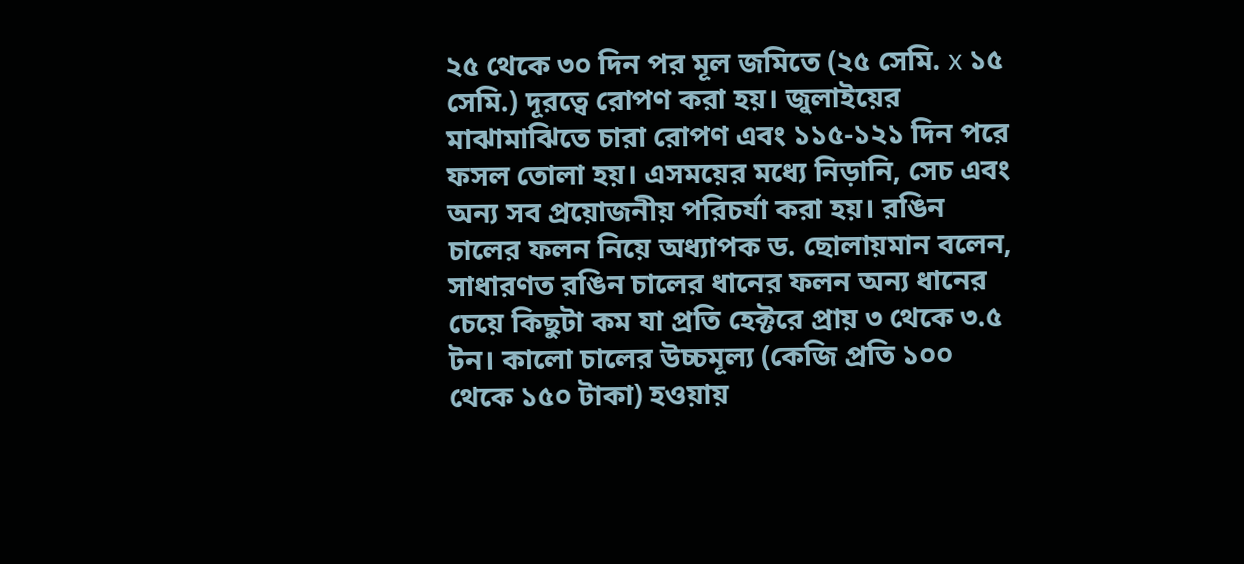২৫ থেকে ৩০ দিন পর মূল জমিতে (২৫ সেমি. x ১৫ সেমি.) দূরত্বে রোপণ করা হয়। জুলাইয়ের মাঝামাঝিতে চারা রোপণ এবং ১১৫-১২১ দিন পরে ফসল তোলা হয়। এসময়ের মধ্যে নিড়ানি, সেচ এবং অন্য সব প্রয়োজনীয় পরিচর্যা করা হয়। রঙিন চালের ফলন নিয়ে অধ্যাপক ড. ছোলায়মান বলেন, সাধারণত রঙিন চালের ধানের ফলন অন্য ধানের চেয়ে কিছুটা কম যা প্রতি হেক্টরে প্রায় ৩ থেকে ৩.৫ টন। কালো চালের উচ্চমূল্য (কেজি প্রতি ১০০ থেকে ১৫০ টাকা) হওয়ায়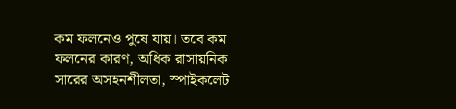কম ফলনেও পুষে যায়। তবে কম ফলনের কারণ, অধিক রাসায়নিক সারের অসহনশীলতা, স্পাইকলেট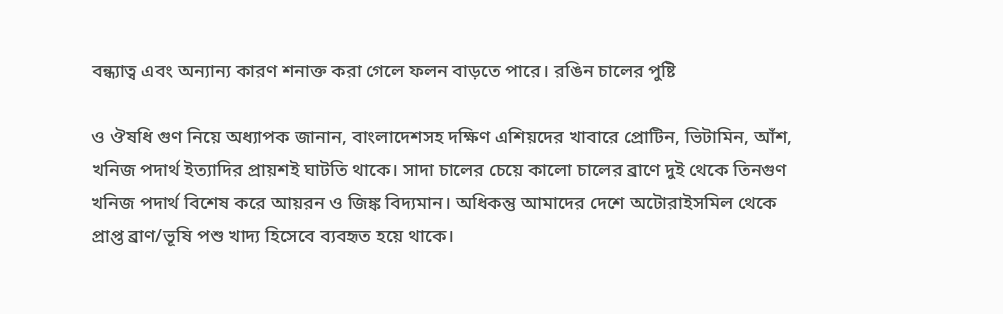বন্ধ্যাত্ব এবং অন্যান্য কারণ শনাক্ত করা গেলে ফলন বাড়তে পারে। রঙিন চালের পুষ্টি

ও ঔষধি গুণ নিয়ে অধ্যাপক জানান, বাংলাদেশসহ দক্ষিণ এশিয়দের খাবারে প্রোটিন, ভিটামিন, আঁশ, খনিজ পদার্থ ইত্যাদির প্রায়শই ঘাটতি থাকে। সাদা চালের চেয়ে কালো চালের ব্রাণে দুই থেকে তিনগুণ খনিজ পদার্থ বিশেষ করে আয়রন ও জিঙ্ক বিদ্যমান। অধিকন্তু আমাদের দেশে অটোরাইসমিল থেকে প্রাপ্ত ব্রাণ/ভূষি পশু খাদ্য হিসেবে ব্যবহৃত হয়ে থাকে।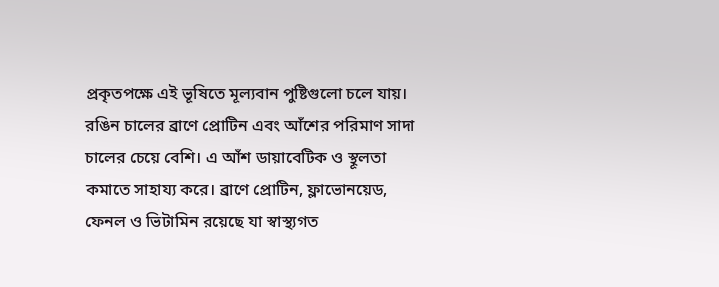প্রকৃতপক্ষে এই ভূষিতে মূল্যবান পুষ্টিগুলো চলে যায়। রঙিন চালের ব্রাণে প্রোটিন এবং আঁশের পরিমাণ সাদা চালের চেয়ে বেশি। এ আঁশ ডায়াবেটিক ও স্থূলতা কমাতে সাহায্য করে। ব্রাণে প্রোটিন, ফ্লাভোনয়েড, ফেনল ও ভিটামিন রয়েছে যা স্বাস্থ্যগত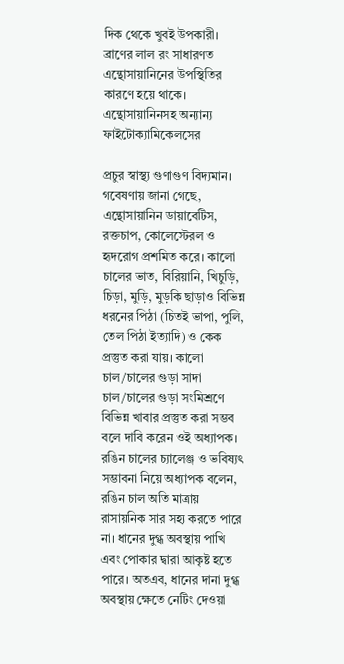দিক থেকে খুবই উপকারী। ব্রাণের লাল রং সাধারণত এন্থোসায়ানিনের উপস্থিতির কারণে হয়ে থাকে। এন্থোসায়ানিনসহ অন্যান্য ফাইটোক্যামিকেলসের

প্রচুর স্বাস্থ্য গুণাগুণ বিদ্যমান। গবেষণায় জানা গেছে, এন্থোসায়ানিন ডায়াবেটিস, রক্তচাপ, কোলেস্টেরল ও হৃদরোগ প্রশমিত করে। কালো চালের ভাত, বিরিয়ানি, খিচুড়ি, চিড়া, মুড়ি, মুড়কি ছাড়াও বিভিন্ন ধরনের পিঠা (চিতই ভাপা, পুলি, তেল পিঠা ইত্যাদি) ও কেক প্রস্তুত করা যায়। কালো চাল/চালের গুড়া সাদা চাল/চালের গুড়া সংমিশ্রণে বিভিন্ন খাবার প্রস্তুত করা সম্ভব বলে দাবি করেন ওই অধ্যাপক। রঙিন চালের চ্যালেঞ্জ ও ভবিষ্যৎ সম্ভাবনা নিয়ে অধ্যাপক বলেন, রঙিন চাল অতি মাত্রায় রাসায়নিক সার সহ্য করতে পারে না। ধানের দুগ্ধ অবস্থায় পাখি এবং পোকার দ্বারা আকৃষ্ট হতে পারে। অতএব, ধানের দানা দুগ্ধ অবস্থায় ক্ষেতে নেটিং দেওয়া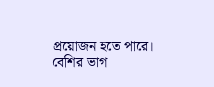প্রয়োজন হতে পারে। বেশির ভাগ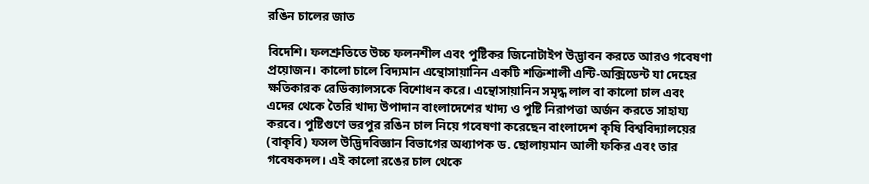রঙিন চালের জাত

বিদেশি। ফলশ্রুতিতে উচ্চ ফলনশীল এবং পুষ্টিকর জিনোটাইপ উদ্ভাবন করতে আরও গবেষণা প্রয়োজন। কালো চালে বিদ্যমান এন্থোসায়ানিন একটি শক্তিশালী এন্টি-অক্সিডেন্ট যা দেহের ক্ষতিকারক রেডিক্যালসকে বিশোধন করে। এন্থোসায়ানিন সমৃদ্ধ লাল বা কালো চাল এবং এদের থেকে তৈরি খাদ্য উপাদান বাংলাদেশের খাদ্য ও পুষ্টি নিরাপত্তা অর্জন করতে সাহায্য করবে। পুষ্টিগুণে ভরপুর রঙিন চাল নিয়ে গবেষণা করেছেন বাংলাদেশ কৃষি বিশ্ববিদ্যালয়ের (বাকৃবি) ফসল উদ্ভিদবিজ্ঞান বিভাগের অধ্যাপক ড. ছোলায়মান আলী ফকির এবং তার গবেষকদল। এই কালো রঙের চাল থেকে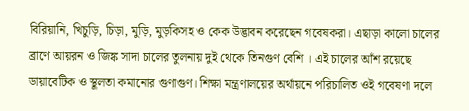বিরিয়ানি, খিচুড়ি, চিড়া, মুড়ি, মুড়কিসহ ও কেক উদ্ভাবন করেছেন গবেষকরা। এছাড়া কালো চালের ব্রাণে আয়রন ও জিঙ্ক সাদা চালের তুলনায় দুই থেকে তিনগুণ বেশি । এই চালের আঁশ রয়েছে ডায়াবেটিক ও স্থূলতা কমানোর গুণাগুণ। শিক্ষা মন্ত্রণালয়ের অর্থায়নে পরিচালিত ওই গবেষণা দলে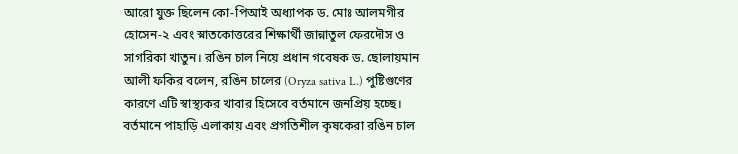আরো যুক্ত ছিলেন কো-পিআই অধ্যাপক ড. মোঃ আলমগীর হোসেন-২ এবং স্নাতকোত্তরের শিক্ষার্থী জান্নাতুল ফেরদৌস ও সাগরিকা খাতুন। রঙিন চাল নিয়ে প্রধান গবেষক ড. ছোলায়মান আলী ফকির বলেন, রঙিন চালের (Oryza sativa L.) পুষ্টিগুণের কারণে এটি স্বাস্থ্যকর খাবার হিসেবে বর্তমানে জনপ্রিয় হচ্ছে। বর্তমানে পাহাড়ি এলাকায় এবং প্রগতিশীল কৃষকেরা রঙিন চাল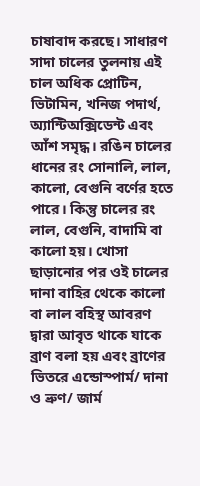চাষাবাদ করছে। সাধারণ সাদা চালের তুলনায় এই চাল অধিক প্রোটিন, ভিটামিন, খনিজ পদার্থ, অ্যান্টিঅক্সিডেন্ট এবং আঁশ সমৃদ্ধ। রঙিন চালের ধানের রং সোনালি, লাল, কালো, বেগুনি বর্ণের হতে পারে। কিন্তু চালের রং লাল, বেগুনি, বাদামি বা কালো হয়। খোসা ছাড়ানোর পর ওই চালের দানা বাহির থেকে কালো বা লাল বহিস্থ আবরণ দ্বারা আবৃত থাকে যাকে ব্রাণ বলা হয় এবং ব্রাণের ভিতরে এন্ডোস্পার্ম/ দানা ও ভ্রুণ/ জার্ম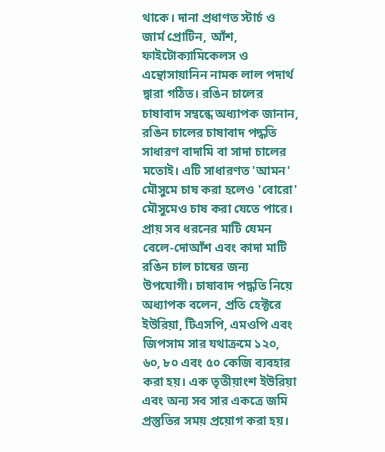থাকে। দানা প্রধাণত স্টার্চ ও জার্ম প্রোটিন, আঁশ, ফাইটোক্যামিকেলস ও এন্থোসায়ানিন নামক লাল পদার্থ দ্বারা গঠিত। রঙিন চালের চাষাবাদ সম্বন্ধে অধ্যাপক জানান, রঙিন চালের চাষাবাদ পদ্ধতি সাধারণ বাদামি বা সাদা চালের মতোই। এটি সাধারণত 'আমন' মৌসুমে চাষ করা হলেও 'বোরো' মৌসুমেও চাষ করা যেতে পারে। প্রায় সব ধরনের মাটি যেমন বেলে-দোআঁশ এবং কাদা মাটি রঙিন চাল চাষের জন্য উপযোগী। চাষাবাদ পদ্ধতি নিয়ে অধ্যাপক বলেন, প্রতি হেক্টরে ইউরিয়া, টিএসপি, এমওপি এবং জিপসাম সার যথাক্রমে ১২০, ৬০, ৮০ এবং ৫০ কেজি ব্যবহার করা হয়। এক তৃতীয়াংশ ইউরিয়া এবং অন্য সব সার একত্রে জমি প্রস্তুতির সময় প্রয়োগ করা হয়।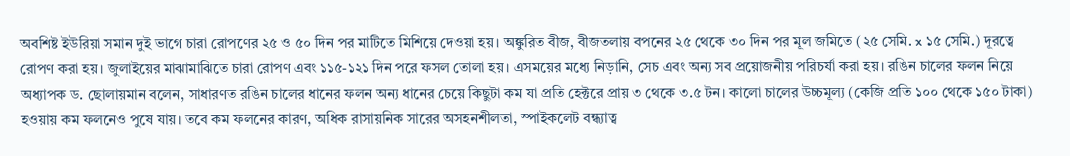অবশিষ্ট ইউরিয়া সমান দুই ভাগে চারা রোপণের ২৫ ও ৫০ দিন পর মাটিতে মিশিয়ে দেওয়া হয়। অঙ্কুরিত বীজ, বীজতলায় বপনের ২৫ থেকে ৩০ দিন পর মূল জমিতে (২৫ সেমি. x ১৫ সেমি.) দূরত্বে রোপণ করা হয়। জুলাইয়ের মাঝামাঝিতে চারা রোপণ এবং ১১৫-১২১ দিন পরে ফসল তোলা হয়। এসময়ের মধ্যে নিড়ানি, সেচ এবং অন্য সব প্রয়োজনীয় পরিচর্যা করা হয়। রঙিন চালের ফলন নিয়ে অধ্যাপক ড. ছোলায়মান বলেন, সাধারণত রঙিন চালের ধানের ফলন অন্য ধানের চেয়ে কিছুটা কম যা প্রতি হেক্টরে প্রায় ৩ থেকে ৩.৫ টন। কালো চালের উচ্চমূল্য (কেজি প্রতি ১০০ থেকে ১৫০ টাকা) হওয়ায় কম ফলনেও পুষে যায়। তবে কম ফলনের কারণ, অধিক রাসায়নিক সারের অসহনশীলতা, স্পাইকলেট বন্ধ্যাত্ব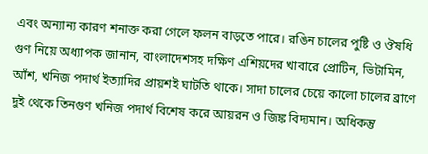এবং অন্যান্য কারণ শনাক্ত করা গেলে ফলন বাড়তে পারে। রঙিন চালের পুষ্টি ও ঔষধি গুণ নিয়ে অধ্যাপক জানান, বাংলাদেশসহ দক্ষিণ এশিয়দের খাবারে প্রোটিন, ভিটামিন, আঁশ, খনিজ পদার্থ ইত্যাদির প্রায়শই ঘাটতি থাকে। সাদা চালের চেয়ে কালো চালের ব্রাণে দুই থেকে তিনগুণ খনিজ পদার্থ বিশেষ করে আয়রন ও জিঙ্ক বিদ্যমান। অধিকন্তু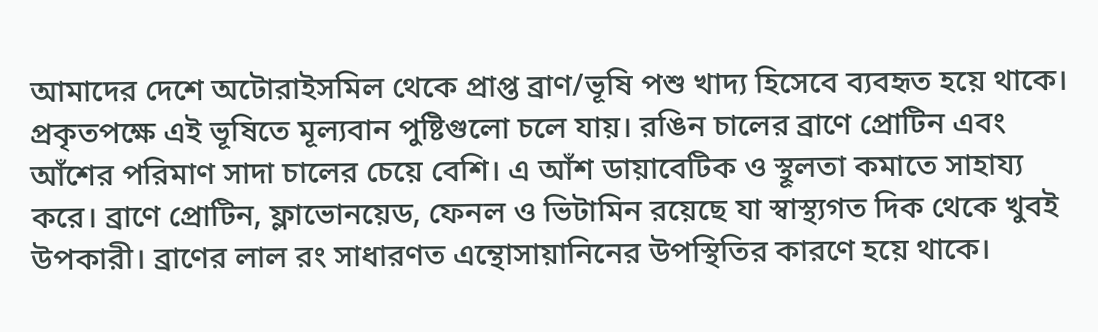আমাদের দেশে অটোরাইসমিল থেকে প্রাপ্ত ব্রাণ/ভূষি পশু খাদ্য হিসেবে ব্যবহৃত হয়ে থাকে। প্রকৃতপক্ষে এই ভূষিতে মূল্যবান পুষ্টিগুলো চলে যায়। রঙিন চালের ব্রাণে প্রোটিন এবং আঁশের পরিমাণ সাদা চালের চেয়ে বেশি। এ আঁশ ডায়াবেটিক ও স্থূলতা কমাতে সাহায্য করে। ব্রাণে প্রোটিন, ফ্লাভোনয়েড, ফেনল ও ভিটামিন রয়েছে যা স্বাস্থ্যগত দিক থেকে খুবই উপকারী। ব্রাণের লাল রং সাধারণত এন্থোসায়ানিনের উপস্থিতির কারণে হয়ে থাকে।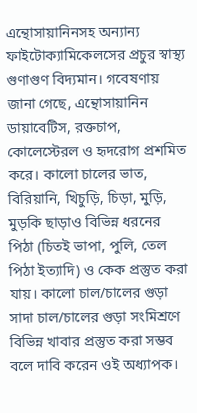এন্থোসায়ানিনসহ অন্যান্য ফাইটোক্যামিকেলসের প্রচুর স্বাস্থ্য গুণাগুণ বিদ্যমান। গবেষণায় জানা গেছে, এন্থোসায়ানিন ডায়াবেটিস, রক্তচাপ, কোলেস্টেরল ও হৃদরোগ প্রশমিত করে। কালো চালের ভাত, বিরিয়ানি, খিচুড়ি, চিড়া, মুড়ি, মুড়কি ছাড়াও বিভিন্ন ধরনের পিঠা (চিতই ভাপা, পুলি, তেল পিঠা ইত্যাদি) ও কেক প্রস্তুত করা যায়। কালো চাল/চালের গুড়া সাদা চাল/চালের গুড়া সংমিশ্রণে বিভিন্ন খাবার প্রস্তুত করা সম্ভব বলে দাবি করেন ওই অধ্যাপক।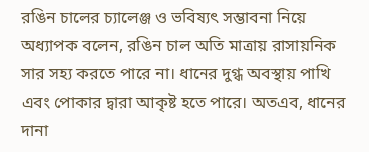রঙিন চালের চ্যালেঞ্জ ও ভবিষ্যৎ সম্ভাবনা নিয়ে অধ্যাপক বলেন, রঙিন চাল অতি মাত্রায় রাসায়নিক সার সহ্য করতে পারে না। ধানের দুগ্ধ অবস্থায় পাখি এবং পোকার দ্বারা আকৃষ্ট হতে পারে। অতএব, ধানের দানা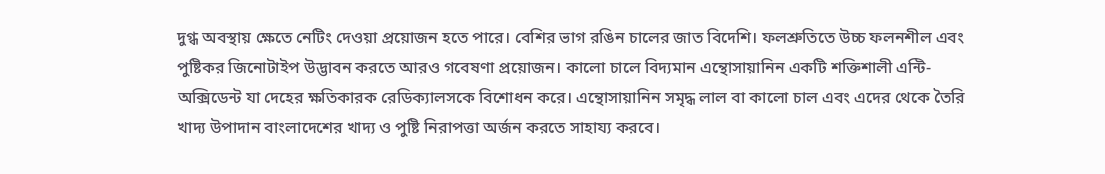দুগ্ধ অবস্থায় ক্ষেতে নেটিং দেওয়া প্রয়োজন হতে পারে। বেশির ভাগ রঙিন চালের জাত বিদেশি। ফলশ্রুতিতে উচ্চ ফলনশীল এবং পুষ্টিকর জিনোটাইপ উদ্ভাবন করতে আরও গবেষণা প্রয়োজন। কালো চালে বিদ্যমান এন্থোসায়ানিন একটি শক্তিশালী এন্টি-অক্সিডেন্ট যা দেহের ক্ষতিকারক রেডিক্যালসকে বিশোধন করে। এন্থোসায়ানিন সমৃদ্ধ লাল বা কালো চাল এবং এদের থেকে তৈরি খাদ্য উপাদান বাংলাদেশের খাদ্য ও পুষ্টি নিরাপত্তা অর্জন করতে সাহায্য করবে।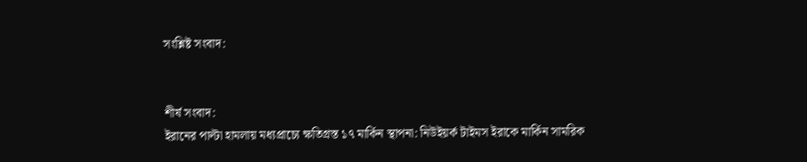সংশ্লিষ্ট সংবাদ:


শীর্ষ সংবাদ:
ইরানের পাল্টা হামলায় মধ্যপ্রাচ্যে ক্ষতিগ্রস্ত ১৭ মার্কিন স্থাপনা: নিউইয়র্ক টাইমস ইরাকে মার্কিন সামরিক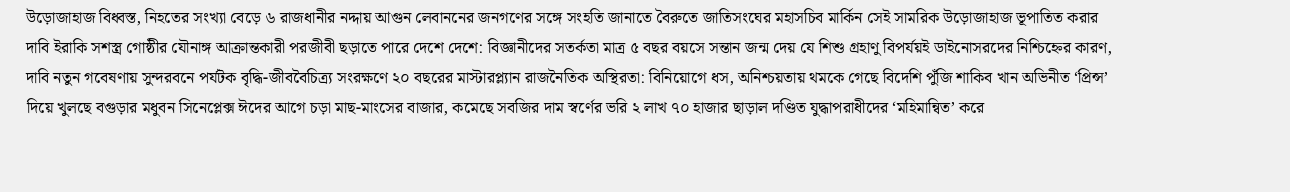উড়োজাহাজ বিধ্বস্ত, নিহতের সংখ্যা বেড়ে ৬ রাজধানীর নদ্দায় আগুন লেবাননের জনগণের সঙ্গে সংহতি জানাতে বৈরুতে জাতিসংঘের মহাসচিব মার্কিন সেই সামরিক উড়োজাহাজ ভূপাতিত করার দাবি ইরাকি সশস্ত্র গোষ্ঠীর যৌনাঙ্গ আক্রান্তকারী পরজীবী ছড়াতে পারে দেশে দেশে: বিজ্ঞানীদের সতর্কতা মাত্র ৫ বছর বয়সে সন্তান জন্ম দেয় যে শিশু গ্রহাণু বিপর্যয়ই ডাইনোসরদের নিশ্চিহ্নের কারণ, দাবি নতুন গবেষণায় সুন্দরবনে পর্যটক বৃদ্ধি-জীববৈচিত্র্য সংরক্ষণে ২০ বছরের মাস্টারপ্ল্যান রাজনৈতিক অস্থিরতা: বিনিয়োগে ধস, অনিশ্চয়তায় থমকে গেছে বিদেশি পুঁজি শাকিব খান অভিনীত ‘প্রিন্স’ দিয়ে খুলছে বগুড়ার মধুবন সিনেপ্লেক্স ঈদের আগে চড়া মাছ-মাংসের বাজার, কমেছে সবজির দাম স্বর্ণের ভরি ২ লাখ ৭০ হাজার ছাড়াল দণ্ডিত যুদ্ধাপরাধীদের ‘মহিমান্বিত’ করে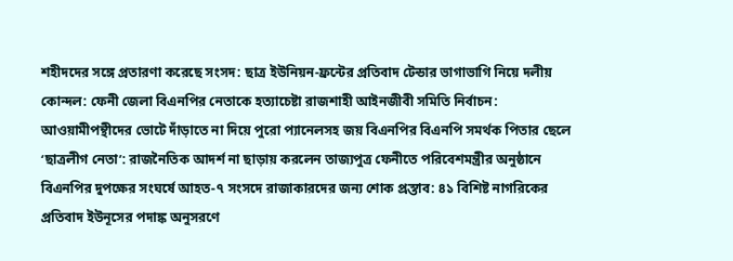শহীদদের সঙ্গে প্রতারণা করেছে সংসদ: ছাত্র ইউনিয়ন-ফ্রন্টের প্রতিবাদ টেন্ডার ভাগাভাগি নিয়ে দলীয় কোন্দল: ফেনী জেলা বিএনপির নেতাকে হত্যাচেষ্টা রাজশাহী আইনজীবী সমিতি নির্বাচন: আওয়ামীপন্থীদের ভোটে দাঁড়াতে না দিয়ে পুরো প্যানেলসহ জয় বিএনপির বিএনপি সমর্থক পিতার ছেলে ‘ছাত্রলীগ নেতা’: রাজনৈতিক আদর্শ না ছাড়ায় করলেন তাজ্যপুত্র ফেনীতে পরিবেশমন্ত্রীর অনুষ্ঠানে বিএনপির দুপক্ষের সংঘর্ষে আহত-৭ সংসদে রাজাকারদের জন্য শোক প্রস্তাব: ৪১ বিশিষ্ট নাগরিকের প্রতিবাদ ইউনূসের পদাঙ্ক অনুসরণে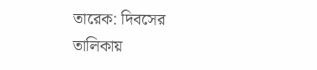তারেক: দিবসের তালিকায়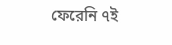ফেরেনি ৭ই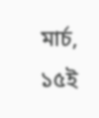মার্চ, ১৫ই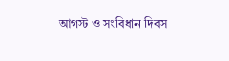আগস্ট ও সংবিধান দিবস